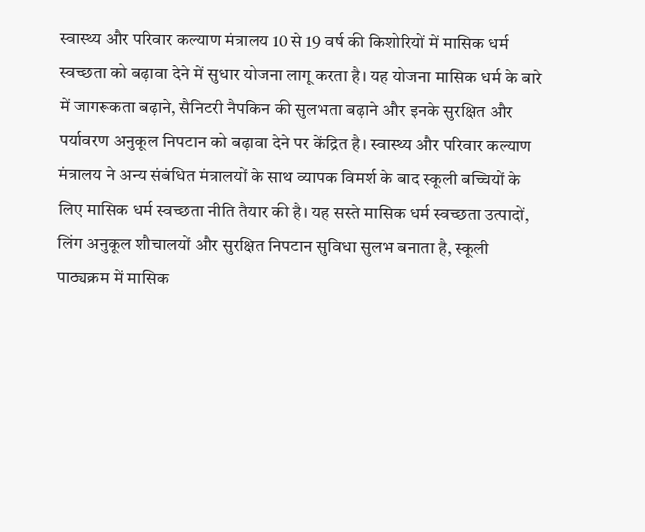स्वास्थ्य और परिवार कल्याण मंत्रालय 10 से 19 वर्ष की किशोरियों में मासिक धर्म स्वच्छता को बढ़ावा देने में सुधार योजना लागू करता है। यह योजना मासिक धर्म के बारे में जागरूकता बढ़ाने, सैनिटरी नैपकिन की सुलभता बढ़ाने और इनके सुरक्षित और पर्यावरण अनुकूल निपटान को बढ़ावा देने पर केंद्रित है। स्वास्थ्य और परिवार कल्याण मंत्रालय ने अन्य संबंधित मंत्रालयों के साथ व्यापक विमर्श के बाद स्कूली बच्चियों के लिए मासिक धर्म स्वच्छता नीति तैयार की है। यह सस्ते मासिक धर्म स्वच्छता उत्पादों, लिंग अनुकूल शौचालयों और सुरक्षित निपटान सुविधा सुलभ बनाता है, स्कूली पाठ्यक्रम में मासिक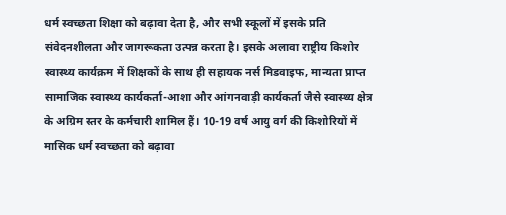धर्म स्वच्छता शिक्षा को बढ़ावा देता है, और सभी स्कूलों में इसके प्रति संवेदनशीलता और जागरूकता उत्पन्न करता है। इसके अलावा राष्ट्रीय किशोर स्वास्थ्य कार्यक्रम में शिक्षकों के साथ ही सहायक नर्स मिडवाइफ, मान्यता प्राप्त सामाजिक स्वास्थ्य कार्यकर्ता-आशा और आंगनवाड़ी कार्यकर्ता जैसे स्वास्थ्य क्षेत्र के अग्रिम स्तर के कर्मचारी शामिल हैं। 10-19 वर्ष आयु वर्ग की किशोरियों में मासिक धर्म स्वच्छता को बढ़ावा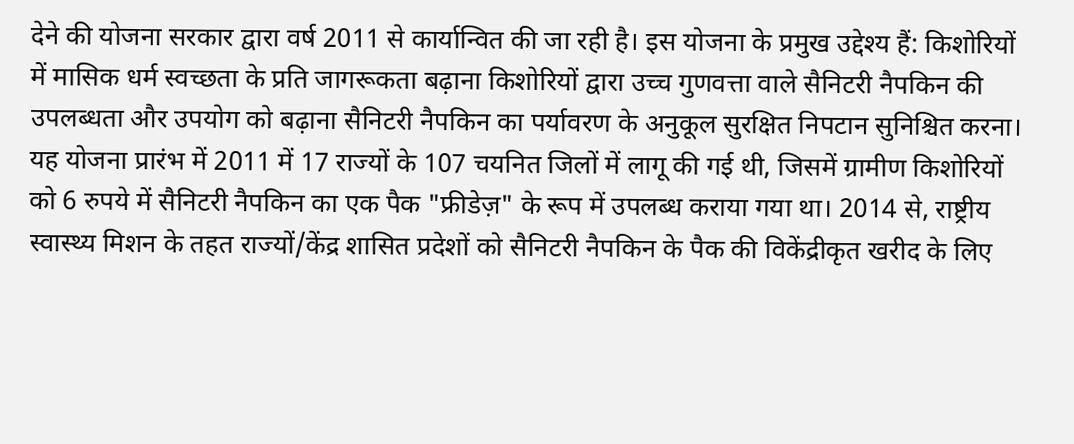देने की योजना सरकार द्वारा वर्ष 2011 से कार्यान्वित की जा रही है। इस योजना के प्रमुख उद्देश्य हैं: किशोरियों में मासिक धर्म स्वच्छता के प्रति जागरूकता बढ़ाना किशोरियों द्वारा उच्च गुणवत्ता वाले सैनिटरी नैपकिन की उपलब्धता और उपयोग को बढ़ाना सैनिटरी नैपकिन का पर्यावरण के अनुकूल सुरक्षित निपटान सुनिश्चित करना। यह योजना प्रारंभ में 2011 में 17 राज्यों के 107 चयनित जिलों में लागू की गई थी, जिसमें ग्रामीण किशोरियों को 6 रुपये में सैनिटरी नैपकिन का एक पैक "फ्रीडेज़" के रूप में उपलब्ध कराया गया था। 2014 से, राष्ट्रीय स्वास्थ्य मिशन के तहत राज्यों/केंद्र शासित प्रदेशों को सैनिटरी नैपकिन के पैक की विकेंद्रीकृत खरीद के लिए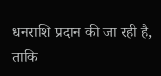धनराशि प्रदान की जा रही है, ताकि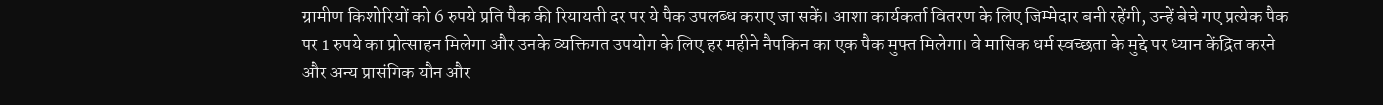ग्रामीण किशोरियों को 6 रुपये प्रति पैक की रियायती दर पर ये पैक उपलब्ध कराए जा सकें। आशा कार्यकर्ता वितरण के लिए जिम्मेदार बनी रहेंगी, उन्हें बेचे गए प्रत्येक पैक पर 1 रुपये का प्रोत्साहन मिलेगा और उनके व्यक्तिगत उपयोग के लिए हर महीने नैपकिन का एक पैक मुफ्त मिलेगा। वे मासिक धर्म स्वच्छता के मुद्दे पर ध्यान केंद्रित करने और अन्य प्रासंगिक यौन और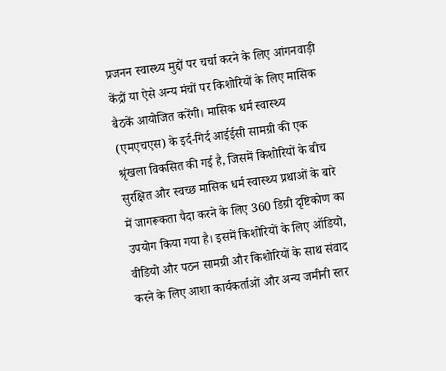प्रजनन स्वास्थ्य मुद्दों पर चर्चा करने के लिए आंगनवाड़ी केंद्रों या ऐसे अन्य मंचों पर किशोरियों के लिए मासिक बैठकें आयोजित करेंगी। मासिक धर्म स्वास्थ्य (एमएचएस) के इर्द-गिर्द आईईसी सामग्री की एक श्रृंखला विकसित की गई है, जिसमें किशोरियों के बीच सुरक्षित और स्वच्छ मासिक धर्म स्वास्थ्य प्रथाओं के बारे में जागरूकता पैदा करने के लिए 360 डिग्री दृष्टिकोण का उपयोग किया गया है। इसमें किशोरियों के लिए ऑडियो, वीडियो और पठन सामग्री और किशोरियों के साथ संवाद करने के लिए आशा कार्यकर्ताओं और अन्य जमीनी स्तर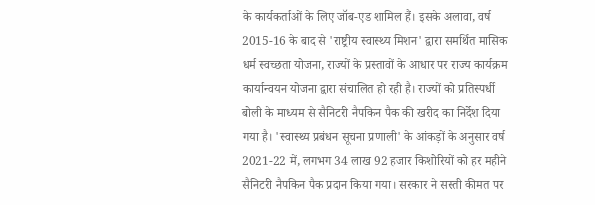के कार्यकर्ताओं के लिए जॉब-एड शामिल हैं। इसके अलावा, वर्ष 2015-16 के बाद से 'राष्ट्रीय स्वास्थ्य मिशन' द्वारा समर्थित मासिक धर्म स्वच्छता योजना, राज्यों के प्रस्तावों के आधार पर राज्य कार्यक्रम कार्यान्वयन योजना द्वारा संचालित हो रही है। राज्यों को प्रतिस्पर्धी बोली के माध्यम से सैनिटरी नैपकिन पैक की खरीद का निर्देश दिया गया है। 'स्वास्थ्य प्रबंधन सूचना प्रणाली' के आंकड़ों के अनुसार वर्ष 2021-22 में, लगभग 34 लाख 92 हजार किशोरियों को हर महीने सैनिटरी नैपकिन पैक प्रदान किया गया। सरकार ने सस्ती कीमत पर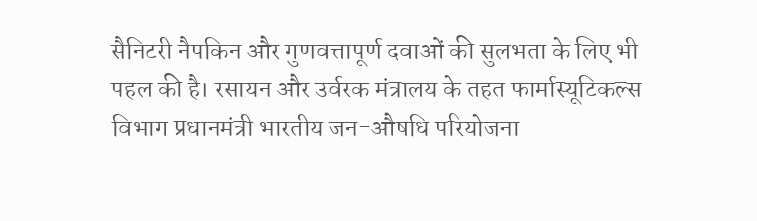सैनिटरी नैपकिन और गुणवत्तापूर्ण दवाओं की सुलभता के लिए भी पहल की है। रसायन और उर्वरक मंत्रालय के तहत फार्मास्यूटिकल्स विभाग प्रधानमंत्री भारतीय जन-औषधि परियोजना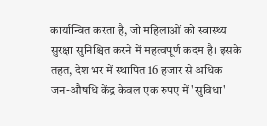कार्यान्वित करता है, जो महिलाओं को स्वास्थ्य सुरक्षा सुनिश्चित करने में महत्वपूर्ण कदम है। इसके तहत, देश भर में स्थापित 16 हजार से अधिक जन-औषधि केंद्र केवल एक रुपए में 'सुविधा'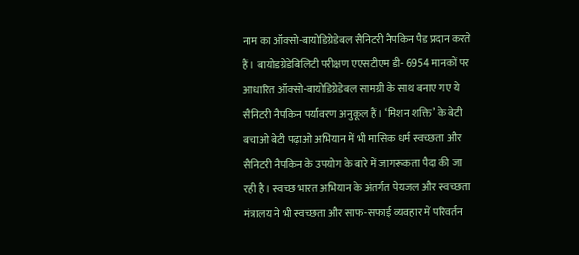नाम का ऑक्सो-बायोडिग्रेडेबल सैनिटरी नैपकिन पैड प्रदान करते हैं। बायोडग्रेडेबिलिटी परीक्षण एएसटीएम डी- 6954 मानकों पर आधारित ऑक्सो-बायोडिग्रेडेबल सामग्री के साथ बनाए गए ये सैनिटरी नैपकिन पर्यावरण अनुकूल हैं। ‘मिशन शक्ति’ के बेटी बचाओ बेटी पढ़ाओ अभियान में भी मासिक धर्म स्वच्छता और सैनिटरी नैपकिन के उपयोग के बारे में जागरूकता पैदा की जा रही है। स्वच्छ भारत अभियान के अंतर्गत पेयजल और स्वच्छता मंत्रालय ने भी स्वच्छता और साफ-सफाई व्यवहार में परिवर्तन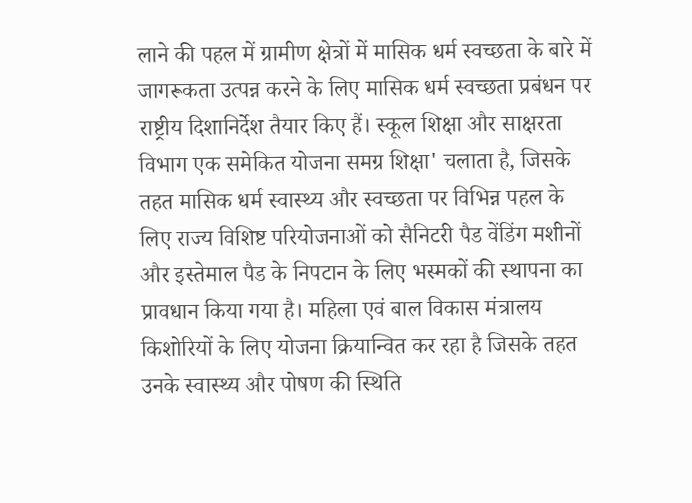लाने की पहल में ग्रामीण क्षेत्रों में मासिक धर्म स्वच्छता के बारे में जागरूकता उत्पन्न करने के लिए मासिक धर्म स्वच्छता प्रबंधन पर राष्ट्रीय दिशानिर्देश तैयार किए हैं। स्कूल शिक्षा और साक्षरता विभाग एक समेकित योजना समग्र शिक्षा' चलाता है, जिसके तहत मासिक धर्म स्वास्थ्य और स्वच्छता पर विभिन्न पहल के लिए राज्य विशिष्ट परियोजनाओं को सैनिटरी पैड वेंडिंग मशीनों और इस्तेमाल पैड के निपटान के लिए भस्मकों की स्थापना का प्रावधान किया गया है। महिला एवं बाल विकास मंत्रालय किशोरियों के लिए योजना क्रियान्वित कर रहा है जिसके तहत उनके स्वास्थ्य और पोषण की स्थिति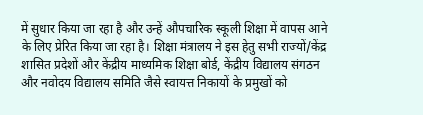में सुधार किया जा रहा है और उन्हें औपचारिक स्कूली शिक्षा में वापस आने के लिए प्रेरित किया जा रहा है। शिक्षा मंत्रालय ने इस हेतु सभी राज्यों/केंद्र शासित प्रदेशों और केंद्रीय माध्यमिक शिक्षा बोर्ड, केंद्रीय विद्यालय संगठन और नवोदय विद्यालय समिति जैसे स्वायत्त निकायों के प्रमुखों को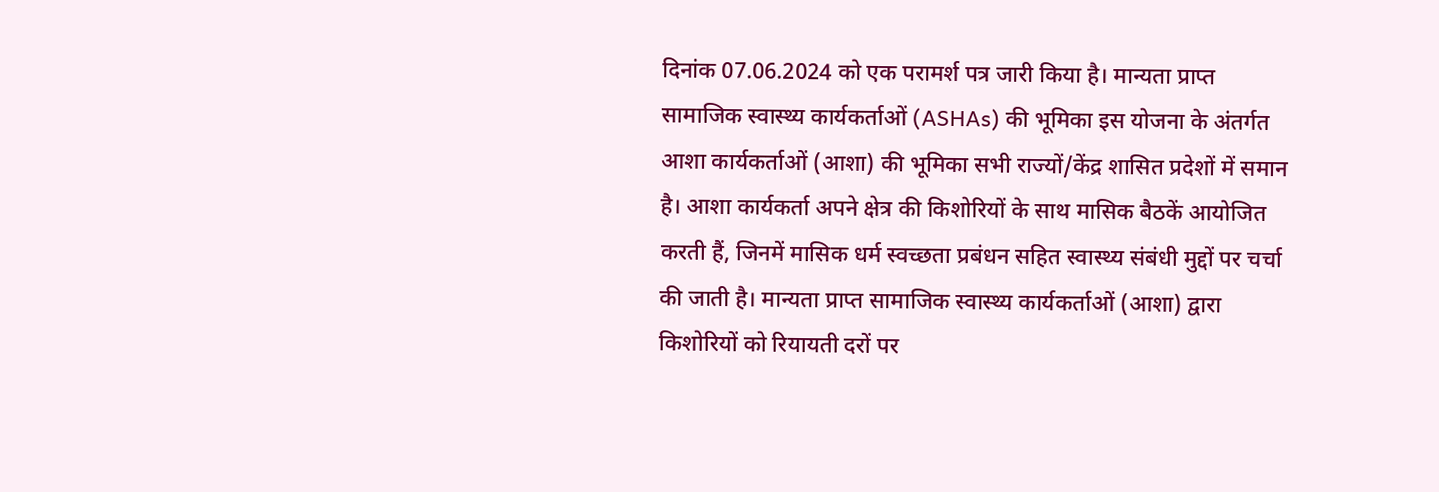दिनांक 07.06.2024 को एक परामर्श पत्र जारी किया है। मान्यता प्राप्त सामाजिक स्वास्थ्य कार्यकर्ताओं (ASHAs) की भूमिका इस योजना के अंतर्गत आशा कार्यकर्ताओं (आशा) की भूमिका सभी राज्यों/केंद्र शासित प्रदेशों में समान है। आशा कार्यकर्ता अपने क्षेत्र की किशोरियों के साथ मासिक बैठकें आयोजित करती हैं, जिनमें मासिक धर्म स्वच्छता प्रबंधन सहित स्वास्थ्य संबंधी मुद्दों पर चर्चा की जाती है। मान्यता प्राप्त सामाजिक स्वास्थ्य कार्यकर्ताओं (आशा) द्वारा किशोरियों को रियायती दरों पर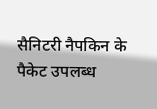सैनिटरी नैपकिन के पैकेट उपलब्ध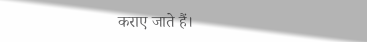कराए जाते हैं।